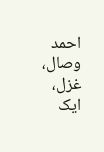احمد وصال، غزل، ایک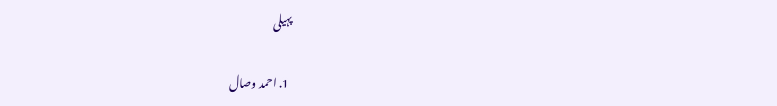پہیلی

  1. احمد وصال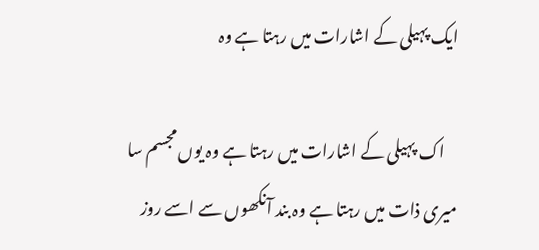ایک پہیلی کے اشارات میں رہتا ہے وہ

    اک پہیلی کے اشارات میں رہتا ہے وہ یوں مجسم سا میری ذات میں رہتا ہے وہ بند آنکھوں سے اسے روز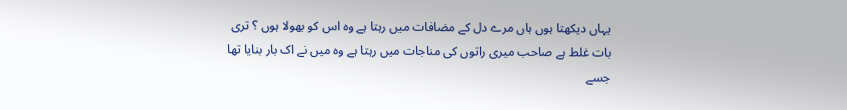یہاں دیکھتا ہوں ہاں مرے دل کے مضافات میں رہتا ہے وہ اس کو بھولا ہوں ؟ تری بات غلط ہے صاحب میری راتوں کی مناجات میں رہتا ہے وہ میں نے اک بار بنایا تھا جسے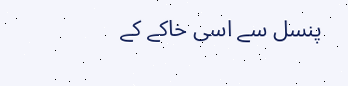پنسل سے اسی خاکے کے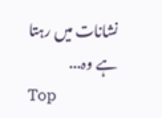نشانات میں رہتا ہے وہ...
Top